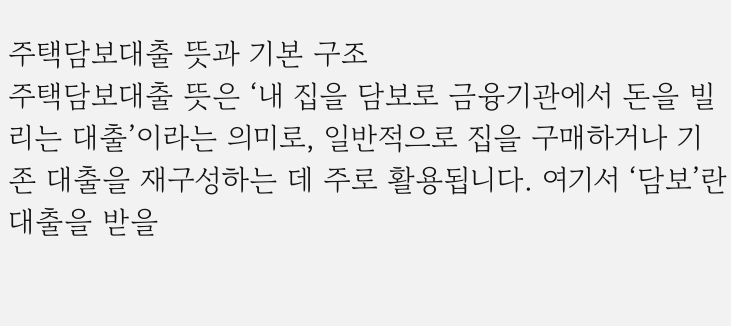주택담보대출 뜻과 기본 구조
주택담보대출 뜻은 ‘내 집을 담보로 금융기관에서 돈을 빌리는 대출’이라는 의미로, 일반적으로 집을 구매하거나 기존 대출을 재구성하는 데 주로 활용됩니다. 여기서 ‘담보’란 대출을 받을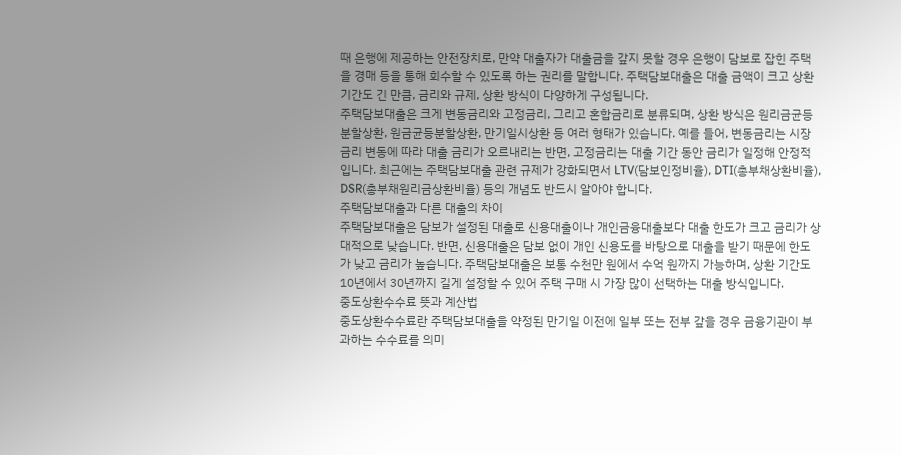때 은행에 제공하는 안전장치로, 만약 대출자가 대출금을 갚지 못할 경우 은행이 담보로 잡힌 주택을 경매 등을 통해 회수할 수 있도록 하는 권리를 말합니다. 주택담보대출은 대출 금액이 크고 상환 기간도 긴 만큼, 금리와 규제, 상환 방식이 다양하게 구성됩니다.
주택담보대출은 크게 변동금리와 고정금리, 그리고 혼합금리로 분류되며, 상환 방식은 원리금균등분할상환, 원금균등분할상환, 만기일시상환 등 여러 형태가 있습니다. 예를 들어, 변동금리는 시장금리 변동에 따라 대출 금리가 오르내리는 반면, 고정금리는 대출 기간 동안 금리가 일정해 안정적입니다. 최근에는 주택담보대출 관련 규제가 강화되면서 LTV(담보인정비율), DTI(총부채상환비율), DSR(총부채원리금상환비율) 등의 개념도 반드시 알아야 합니다.
주택담보대출과 다른 대출의 차이
주택담보대출은 담보가 설정된 대출로 신용대출이나 개인금융대출보다 대출 한도가 크고 금리가 상대적으로 낮습니다. 반면, 신용대출은 담보 없이 개인 신용도를 바탕으로 대출을 받기 때문에 한도가 낮고 금리가 높습니다. 주택담보대출은 보통 수천만 원에서 수억 원까지 가능하며, 상환 기간도 10년에서 30년까지 길게 설정할 수 있어 주택 구매 시 가장 많이 선택하는 대출 방식입니다.
중도상환수수료 뜻과 계산법
중도상환수수료란 주택담보대출을 약정된 만기일 이전에 일부 또는 전부 갚을 경우 금융기관이 부과하는 수수료를 의미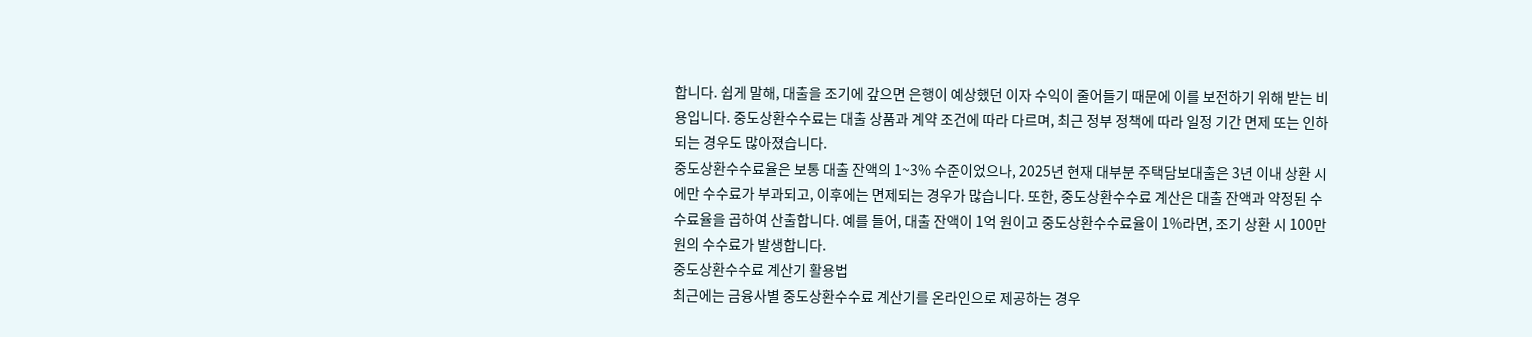합니다. 쉽게 말해, 대출을 조기에 갚으면 은행이 예상했던 이자 수익이 줄어들기 때문에 이를 보전하기 위해 받는 비용입니다. 중도상환수수료는 대출 상품과 계약 조건에 따라 다르며, 최근 정부 정책에 따라 일정 기간 면제 또는 인하되는 경우도 많아졌습니다.
중도상환수수료율은 보통 대출 잔액의 1~3% 수준이었으나, 2025년 현재 대부분 주택담보대출은 3년 이내 상환 시에만 수수료가 부과되고, 이후에는 면제되는 경우가 많습니다. 또한, 중도상환수수료 계산은 대출 잔액과 약정된 수수료율을 곱하여 산출합니다. 예를 들어, 대출 잔액이 1억 원이고 중도상환수수료율이 1%라면, 조기 상환 시 100만 원의 수수료가 발생합니다.
중도상환수수료 계산기 활용법
최근에는 금융사별 중도상환수수료 계산기를 온라인으로 제공하는 경우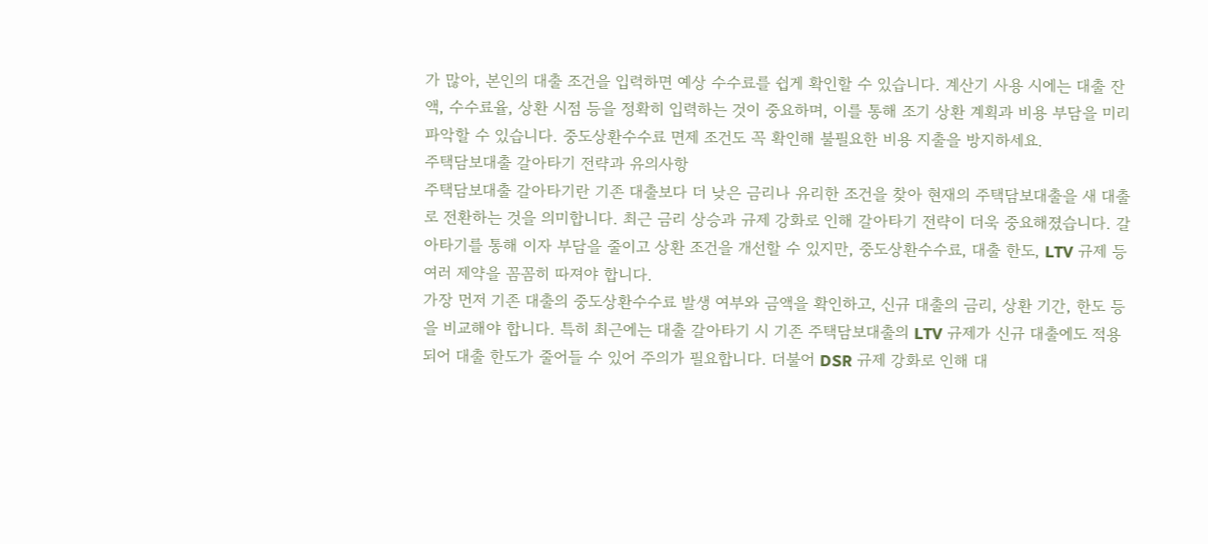가 많아, 본인의 대출 조건을 입력하면 예상 수수료를 쉽게 확인할 수 있습니다. 계산기 사용 시에는 대출 잔액, 수수료율, 상환 시점 등을 정확히 입력하는 것이 중요하며, 이를 통해 조기 상환 계획과 비용 부담을 미리 파악할 수 있습니다. 중도상환수수료 면제 조건도 꼭 확인해 불필요한 비용 지출을 방지하세요.
주택담보대출 갈아타기 전략과 유의사항
주택담보대출 갈아타기란 기존 대출보다 더 낮은 금리나 유리한 조건을 찾아 현재의 주택담보대출을 새 대출로 전환하는 것을 의미합니다. 최근 금리 상승과 규제 강화로 인해 갈아타기 전략이 더욱 중요해졌습니다. 갈아타기를 통해 이자 부담을 줄이고 상환 조건을 개선할 수 있지만, 중도상환수수료, 대출 한도, LTV 규제 등 여러 제약을 꼼꼼히 따져야 합니다.
가장 먼저 기존 대출의 중도상환수수료 발생 여부와 금액을 확인하고, 신규 대출의 금리, 상환 기간, 한도 등을 비교해야 합니다. 특히 최근에는 대출 갈아타기 시 기존 주택담보대출의 LTV 규제가 신규 대출에도 적용되어 대출 한도가 줄어들 수 있어 주의가 필요합니다. 더불어 DSR 규제 강화로 인해 대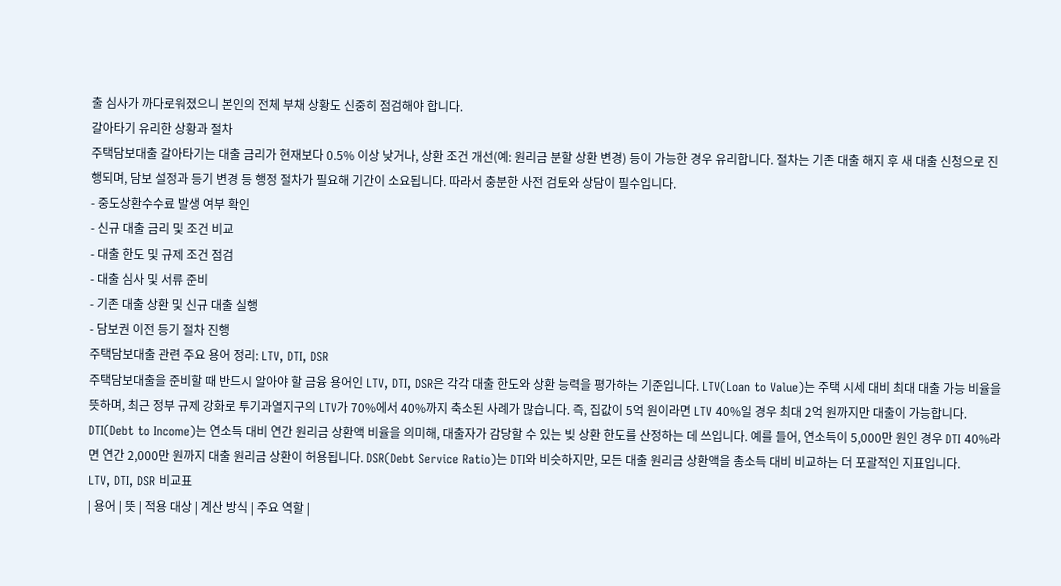출 심사가 까다로워졌으니 본인의 전체 부채 상황도 신중히 점검해야 합니다.
갈아타기 유리한 상황과 절차
주택담보대출 갈아타기는 대출 금리가 현재보다 0.5% 이상 낮거나, 상환 조건 개선(예: 원리금 분할 상환 변경) 등이 가능한 경우 유리합니다. 절차는 기존 대출 해지 후 새 대출 신청으로 진행되며, 담보 설정과 등기 변경 등 행정 절차가 필요해 기간이 소요됩니다. 따라서 충분한 사전 검토와 상담이 필수입니다.
- 중도상환수수료 발생 여부 확인
- 신규 대출 금리 및 조건 비교
- 대출 한도 및 규제 조건 점검
- 대출 심사 및 서류 준비
- 기존 대출 상환 및 신규 대출 실행
- 담보권 이전 등기 절차 진행
주택담보대출 관련 주요 용어 정리: LTV, DTI, DSR
주택담보대출을 준비할 때 반드시 알아야 할 금융 용어인 LTV, DTI, DSR은 각각 대출 한도와 상환 능력을 평가하는 기준입니다. LTV(Loan to Value)는 주택 시세 대비 최대 대출 가능 비율을 뜻하며, 최근 정부 규제 강화로 투기과열지구의 LTV가 70%에서 40%까지 축소된 사례가 많습니다. 즉, 집값이 5억 원이라면 LTV 40%일 경우 최대 2억 원까지만 대출이 가능합니다.
DTI(Debt to Income)는 연소득 대비 연간 원리금 상환액 비율을 의미해, 대출자가 감당할 수 있는 빚 상환 한도를 산정하는 데 쓰입니다. 예를 들어, 연소득이 5,000만 원인 경우 DTI 40%라면 연간 2,000만 원까지 대출 원리금 상환이 허용됩니다. DSR(Debt Service Ratio)는 DTI와 비슷하지만, 모든 대출 원리금 상환액을 총소득 대비 비교하는 더 포괄적인 지표입니다.
LTV, DTI, DSR 비교표
| 용어 | 뜻 | 적용 대상 | 계산 방식 | 주요 역할 |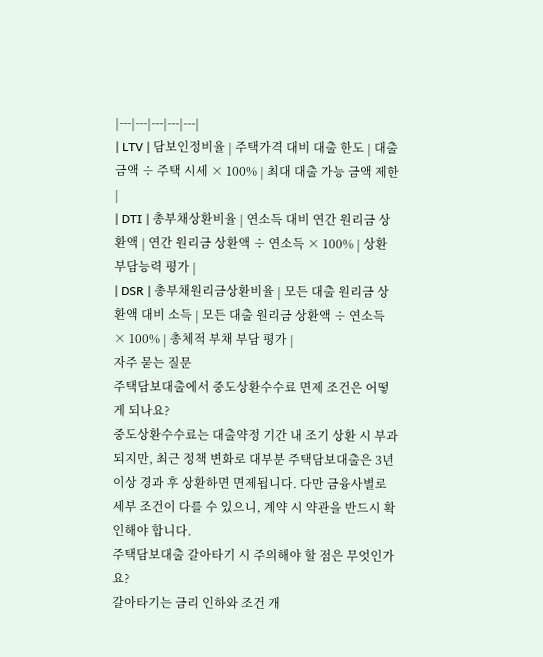|---|---|---|---|---|
| LTV | 담보인정비율 | 주택가격 대비 대출 한도 | 대출금액 ÷ 주택 시세 × 100% | 최대 대출 가능 금액 제한 |
| DTI | 총부채상환비율 | 연소득 대비 연간 원리금 상환액 | 연간 원리금 상환액 ÷ 연소득 × 100% | 상환 부담능력 평가 |
| DSR | 총부채원리금상환비율 | 모든 대출 원리금 상환액 대비 소득 | 모든 대출 원리금 상환액 ÷ 연소득 × 100% | 총체적 부채 부담 평가 |
자주 묻는 질문
주택담보대출에서 중도상환수수료 면제 조건은 어떻게 되나요?
중도상환수수료는 대출약정 기간 내 조기 상환 시 부과되지만, 최근 정책 변화로 대부분 주택담보대출은 3년 이상 경과 후 상환하면 면제됩니다. 다만 금융사별로 세부 조건이 다를 수 있으니, 계약 시 약관을 반드시 확인해야 합니다.
주택담보대출 갈아타기 시 주의해야 할 점은 무엇인가요?
갈아타기는 금리 인하와 조건 개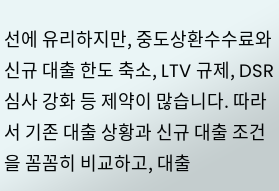선에 유리하지만, 중도상환수수료와 신규 대출 한도 축소, LTV 규제, DSR 심사 강화 등 제약이 많습니다. 따라서 기존 대출 상황과 신규 대출 조건을 꼼꼼히 비교하고, 대출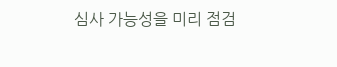심사 가능성을 미리 점검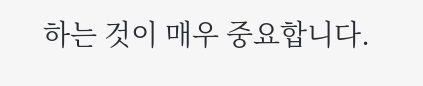하는 것이 매우 중요합니다.